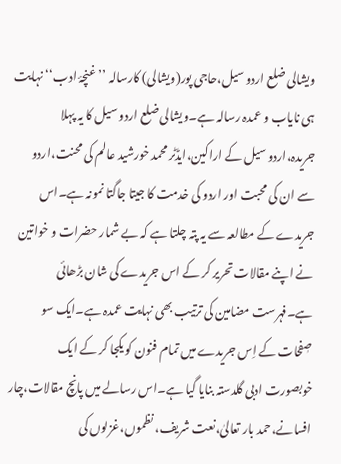ویشالی ضلع اردو سیل،حاجی پور(ویشالی) کارسالہ ’’ غنچۂ ادب‘‘ نہایت ہی نایاب و عمدہ رسالہ ہے۔ویشالی ضلع اردو سیل کا یہ پہلا جریدہ،اردو سیل کے اراکین،ایڈٹر محمد خورشید عالم کی محنت،اردو سے ان کی محبت اور اردو کی خدمت کا جیتا جاگتا نمونہ ہے۔اس جریدے کے مطالعہ سے یہ پتہ چلتا ہے کہ بے شمار حضرات و خواتین نے اپنے مقالات تحریر کر کے اس جریدے کی شان بڑھائی ہے۔فہرست مضامین کی ترتیب بھی نہایت عمدہ ہے۔ایک سو صٖفحات کے اِس جریدے میں تمام فنون کو یکجا کر کے ایک خوبصورت ادبی گلدستہ بنایا گیا ہے۔اس رسالے میں پانچ مقالات،چار افسانے،حمد بار تعالیٰ،نعت شریف، نظموں،غزلوں کی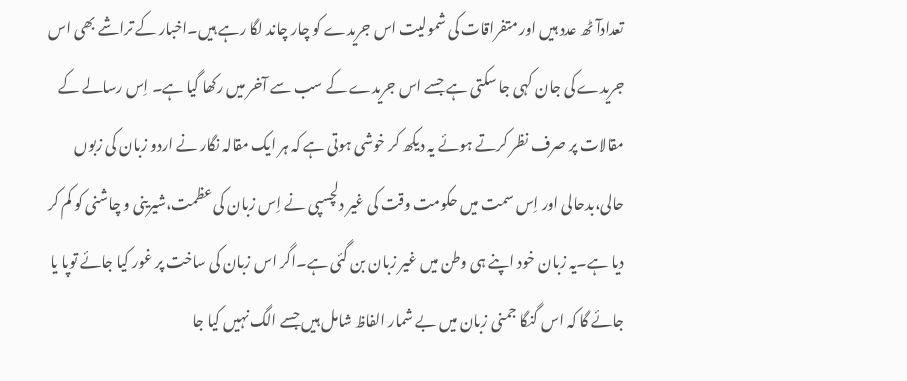تعدادآٹھ عدد ہیں اور متفراقات کی شمولیت اس جریدے کو چار چاند لگا رہے ہیں۔اخبار کے تراشے بھی اس جریدے کی جان کہی جا سکتی ہے جسے اس جریدے کے سب سے آخر میں رکھا گیا ہے۔ اِس رسالے کے مقالات پر صرف نظر کرتے ہوئے یہ دیکھ کر خوشی ہوتی ہے کہ ہر ایک مقالہ نگار نے اردو زبان کی زبوں حالی،بدحالی اور اِس سمت میں حکومت وقت کی غیر دلچسپی نے اِس زبان کی عظمت،شیرینی و چاشنی کو کم کر دیا ہے۔یہ زبان خود اپنے ہی وطن میں غیر زبان بن گئی ہے۔اگر اس زبان کی ساخت پر غور کیا جائے توپا یا جائے گا کہ اس گنگا جمنی زبان میں بے شمار الفاظ شامل ہیں جسے الگ نہیں کیا جا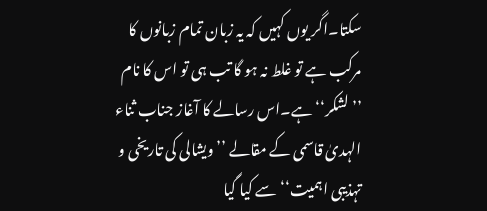سکتا۔اگر یوں کہیں کہ یہ زبان تمام زبانوں کا مرکب ہے تو غلط نہ ہو گا تب ہی تو اس کا نام ’’ لشکر‘‘ ہے۔اس رسالے کا آغاز جناب ثناء الہدیٰ قاسمی کے مقالے ’’ویشالی کی تاریخی و تہذیبی اہمیت‘‘سے کیا گیا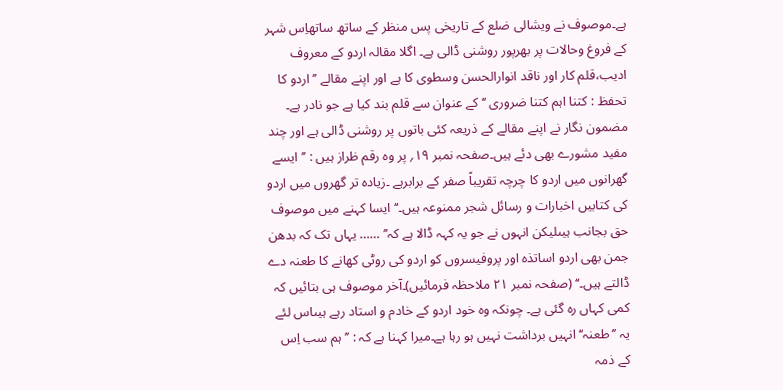ہے۔موصوف نے ویشالی ضلع کے تاریخی پس منظر کے ساتھ ساتھاِس شہر کے فروغ وحالات پر بھرپور روشنی ڈالی ہے۔ اگلا مقالہ اردو کے معروف ادیب،قلم کار اور ناقد انوارالحسن وسطوی کا ہے اور اپنے مقالے ’’ اردو کا تحفظ : کتنا اہم کتنا ضروری ‘‘ کے عنوان سے قلم بند کیا ہے جو نادر ہے۔ مضمون نگار نے اپنے مقالے کے ذریعہ کئی باتوں پر روشنی ڈالی ہے اور چند مفید مشورے بھی دئے ہیں۔صفحہ نمبر ۱۹؍ پر وہ رقم ظراز ہیں : ’’ایسے گھرانوں میں اردو کا چرچہ تقریباً صفر کے برابرہے ۔زیادہ تر گھروں میں اردو کی کتابیں اخبارات و رسائل شجر ممنوعہ ہیں۔‘‘ ایسا کہنے میں موصوف حق بجانب ہیںلیکن انہوں نے جو یہ کہہ ڈالا ہے کہ’’ …… یہاں تک کہ بدھن جمن بھی اردو اساتذہ اور پروفیسروں کو اردو کی روٹی کھانے کا طعنہ دے ڈالتے ہیں۔‘‘ (صفحہ نمبر ۲۱ ملاحظہ فرمائیں)۔آخر موصوف ہی بتائیں کہ کمی کہاں رہ گئی ہے۔ چونکہ وہ خود اردو کے خادم و استاد رہے ہیںاس لئے یہ ’’طعنہ‘‘ انہیں برداشت نہیں ہو رہا ہے۔میرا کہنا ہے کہ : ’’ ہم سب اِس کے ذمہ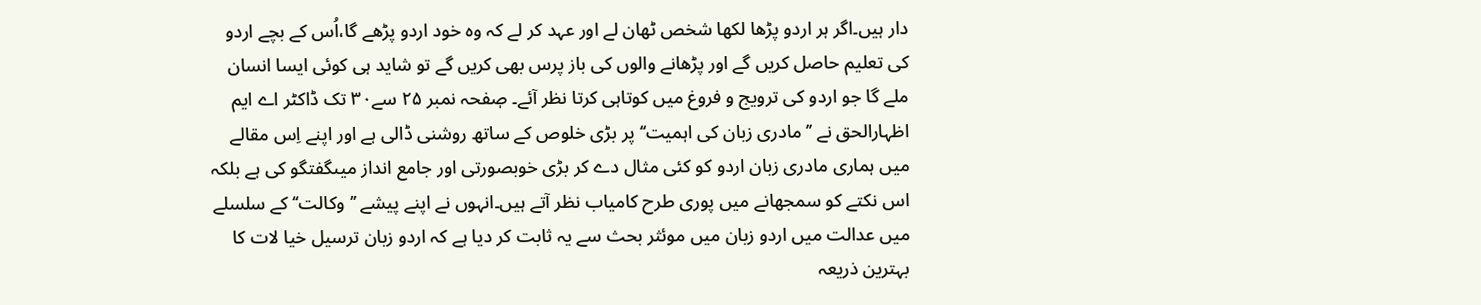دار ہیں۔اگر ہر اردو پڑھا لکھا شخص ٹھان لے اور عہد کر لے کہ وہ خود اردو پڑھے گا،اُس کے بچے اردو کی تعلیم حاصل کریں گے اور پڑھانے والوں کی باز پرس بھی کریں گے تو شاید ہی کوئی ایسا انسان ملے گا جو اردو کی ترویج و فروغ میں کوتاہی کرتا نظر آئے۔ صٖفحہ نمبر ۲۵ سے۳۰ تک ڈاکٹر اے ایم اظہارالحق نے ’’مادری زبان کی اہمیت‘‘ پر بڑی خلوص کے ساتھ روشنی ڈالی ہے اور اپنے اِس مقالے میں ہماری مادری زبان اردو کو کئی مثال دے کر بڑی خوبصورتی اور جامع انداز میںگفتگو کی ہے بلکہ اس نکتے کو سمجھانے میں پوری طرح کامیاب نظر آتے ہیں۔انہوں نے اپنے پیشے ’’وکالت‘‘ کے سلسلے میں عدالت میں اردو زبان میں موئثر بحث سے یہ ثابت کر دیا ہے کہ اردو زبان ترسیل خیا لات کا بہترین ذریعہ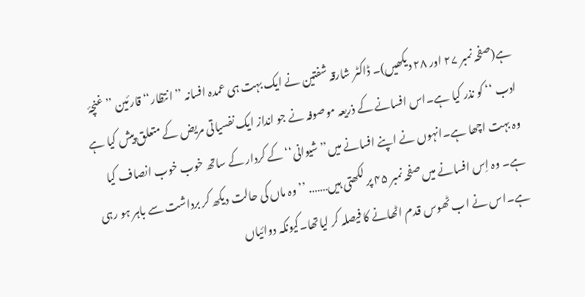ہے(صفحہ نمبر ۲۷ اور ۲۸ دیکھیں)۔ ڈاکٹر شارقہ شفتین نے ایک بہت ہی عمدہ افسانہ ’’انتظار‘‘ قارئین ’’ غنچۂ ادب ‘‘ کو نذر کیا ہے۔اس افسانے کے ذریعہ موصوفہ نے جو انداز ایک نفسیاتی مریض کے متعلق پیش کیا ہے وہ بہت اچھا ہے۔انہوں نے اپنے افسانے میں’’ شیوانی‘‘ کے کردار کے ساتھ خوب خوب انصاف کیا ہے۔ وہ اِس افسانے میں صفحہ نمبر ۴۵ پر لکھتی ہیں……. ’’ وہ ماں کی حالت دیکھ کر برداشت سے باہر ہو رہی ہے۔اس نے اب ٹھوس قدم اٹھانے کا فیصلہ کر لیاتھا۔کیونکہ دوائیاں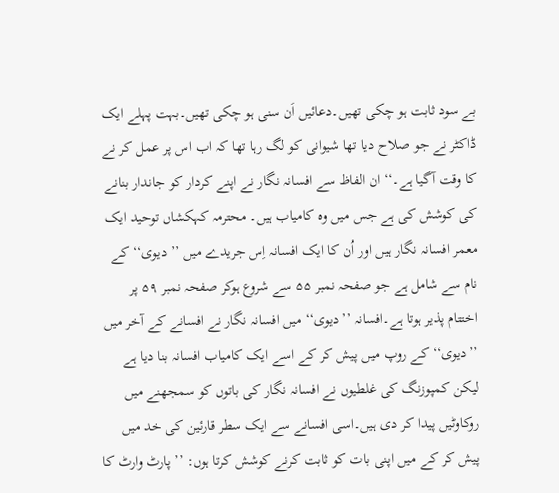بے سود ثابت ہو چکی تھیں۔دعائیں اَن سنی ہو چکی تھیں۔بہت پہلے ایک ڈاکٹر نے جو صلاح دیا تھا شیوانی کو لگ رہا تھا کہ اب اس پر عمل کر نے کا وقت آگیا ہے۔‘‘ ان الفاظ سے افسانہ نگار نے اپنے کردار کو جاندار بنانے کی کوشش کی ہے جس میں وہ کامیاب ہیں۔ محترمہ کہکشاں توحید ایک معمر افسانہ نگار ہیں اور اُن کا ایک افسانہ اِس جریدے میں ’’ دیوی‘‘ کے نام سے شامل ہے جو صفحہ نمبر ۵۵ سے شروع ہوکر صفحہ نمبر ۵۹ پر اختتام پذیر ہوتا ہے۔افسانہ ’’دیوی‘‘ میں افسانہ نگار نے افسانے کے آخر میں ’’دیوی‘‘ کے روپ میں پیش کر کے اسے ایک کامیاب افسانہ بنا دیا ہے لیکن کمپوزنگ کی غلطیوں نے افسانہ نگار کی باتوں کو سمجھنے میں روکاوٹیں پیدا کر دی ہیں۔اسی افسانے سے ایک سطر قارئین کی خد میں پیش کر کے میں اپنی بات کو ثابت کرنے کوشش کرتا ہوں: ’’ پارٹ وارٹ کا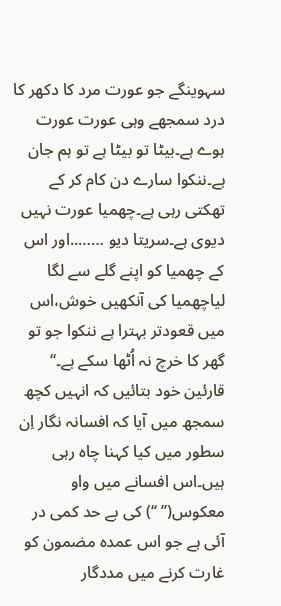سہوینگے جو عورت مرد کا دکھر کا درد سمجھے وہی عورت عورت ہوے ہے۔بیٹا تو بیٹا ہے تو ہم جان ہے۔ننکوا سارے دن کام کر کے تھکتی رہی ہے۔چھمیا عورت نہیں دیوی ہے۔سریتا دیو ……..اور اس کے چھمیا کو اپنے گلے سے لگا لیاچھمیا کی آنکھیں خوش،اس میں قعودتر بہترا ہے ننکوا جو تو گھر کا خرچ نہ اُٹھا سکے ہے۔‘‘ قارئین خود بتائیں کہ انہیں کچھ سمجھ میں آیا کہ افسانہ نگار اِن سطور میں کیا کہنا چاہ رہی ہیں۔اس افسانے میں واو معکوس(’’ ‘‘) کی بے حد کمی در آئی ہے جو اس عمدہ مضمون کو غارت کرنے میں مددگار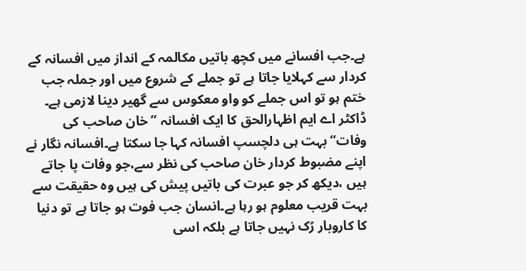ہے۔جب افسانے میں کچھ باتیں مکالمہ کے انداز میں افسانہ کے کردار سے کہلایا جاتا ہے تو جملے کے شروع میں اور جملہ جب ختم ہو تو اس جملے کو واو معکوس سے گھیر دینا لازمی ہے۔ ڈاکٹر اے ایم اظہارالحق کا ایک افسانہ ’’ خان صاحب کی وفات‘‘ بہت ہی دلچسپ افسانہ کہا جا سکتا ہے۔افسانہ نگار نے اپنے مضبوط کردار خان صاحب کی نظر سے،جو وفات پا جاتے ہیں ،دیکھ کر جو عبرت کی باتیں پیش کی ہیں وہ حقیقت سے بہت قریب معلوم ہو رہا ہے۔انسان جب فوت ہو جاتا ہے تو دنیا کا کاروبار رُک نہیں جاتا ہے بلکہ اسی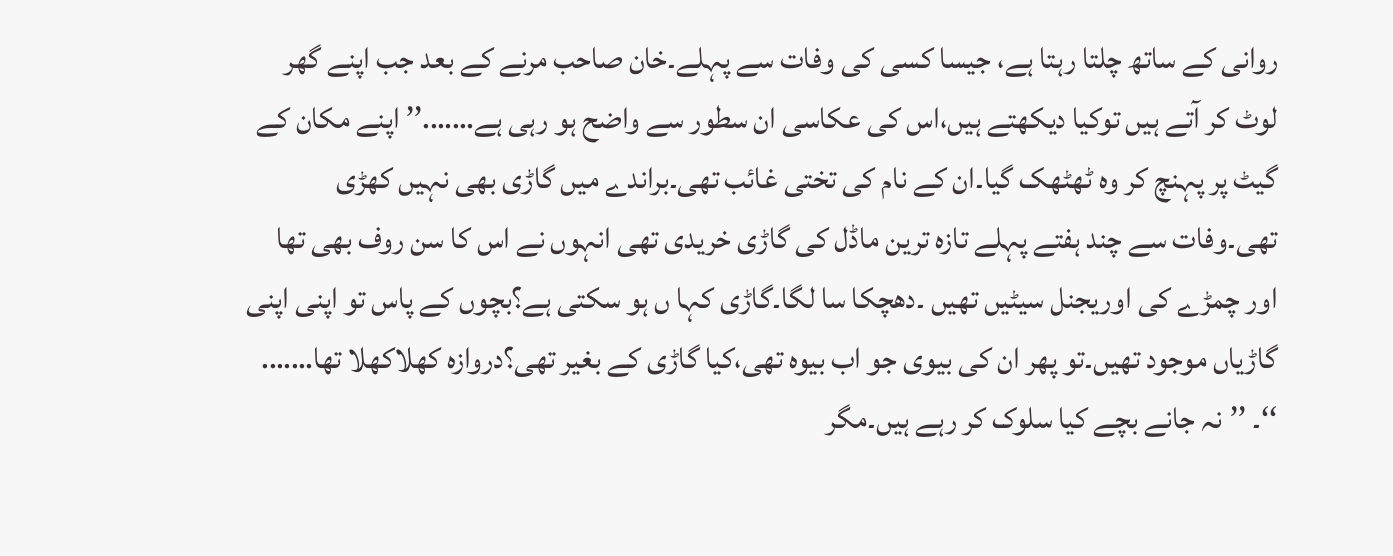روانی کے ساتھ چلتا رہتا ہے، جیسا کسی کی وفات سے پہلے۔خان صاحب مرنے کے بعد جب اپنے گھر لوٹ کر آتے ہیں توکیا دیکھتے ہیں،اس کی عکاسی ان سطور سے واضح ہو رہی ہے…….’’ اپنے مکان کے گیٹ پر پہنچ کر وہ ٹھٹھک گیا۔ان کے نام کی تختی غائب تھی۔براندے میں گاڑی بھی نہیں کھڑی تھی۔وفات سے چند ہفتے پہلے تازہ ترین ماڈل کی گاڑی خریدی تھی انہوں نے اس کا سن روف بھی تھا اور چمڑے کی اوریجنل سیٹیں تھیں ۔دھچکا سا لگا۔گاڑی کہا ں ہو سکتی ہے؟بچوں کے پاس تو اپنی اپنی گاڑیاں موجود تھیں۔تو پھر ان کی بیوی جو اب بیوہ تھی،کیا گاڑی کے بغیر تھی؟دروازہ کھلاکھلا تھا……. ‘‘۔ ’’نہ جانے بچے کیا سلوک کر رہے ہیں۔مگر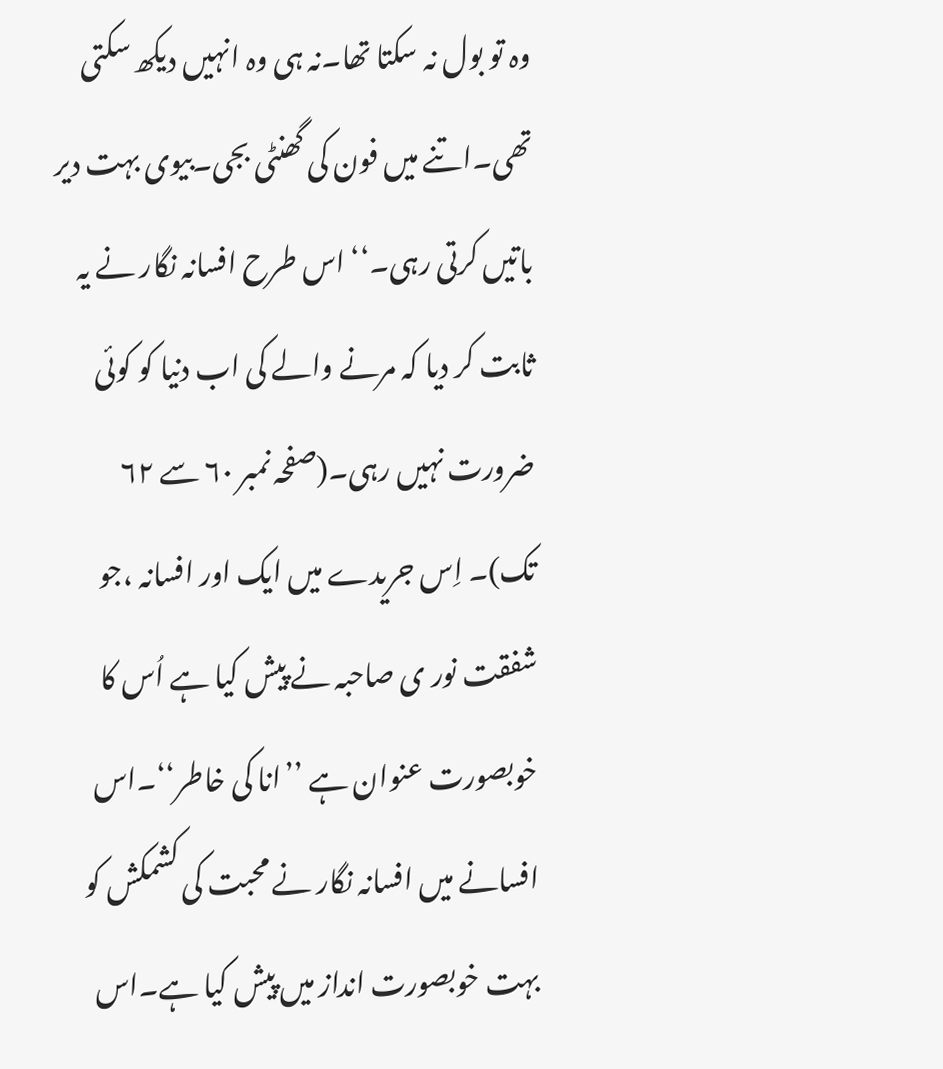وہ تو بول نہ سکتا تھا۔نہ ہی وہ انہیں دیکھ سکتی تھی۔اتنے میں فون کی گھنٹی بجی۔بیوی بہت دیر باتیں کرتی رہی۔‘‘ اس طرح افسانہ نگار نے یہ ثابت کر دیا کہ مرنے والے کی اب دنیا کو کوئی ضرورت نہیں رہی۔(صفحہ نمبر ۶۰ سے ۶۲ تک)۔ اِس جریدے میں ایک اور افسانہ ،جو شفقت نور ی صاحبہ نے پیش کیا ہے اُس کا خوبصورت عنوان ہے ’’انا کی خاطر‘‘۔اس افسانے میں افسانہ نگار نے محبت کی کشمکش کو بہت خوبصورت انداز میں پیش کیا ہے۔اس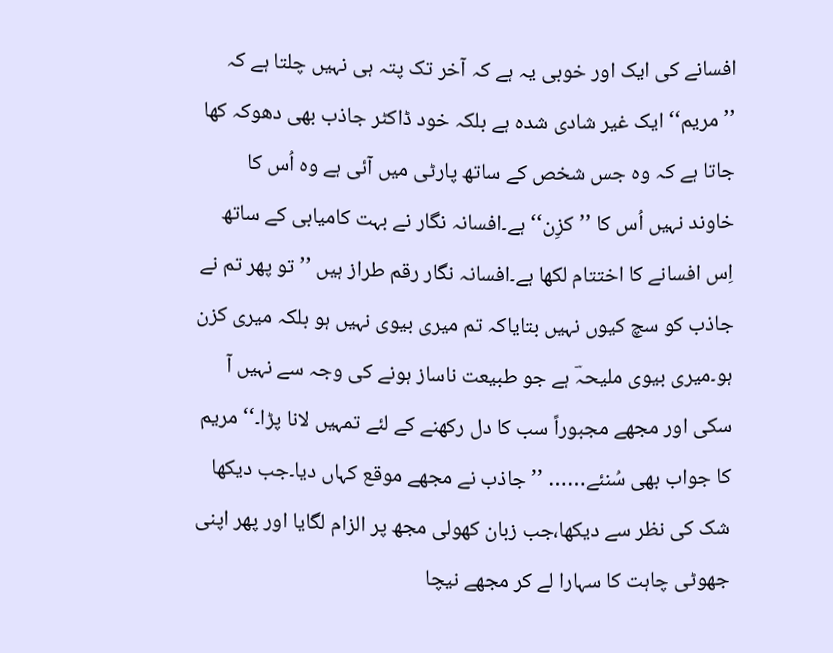افسانے کی ایک اور خوبی یہ ہے کہ آخر تک پتہ ہی نہیں چلتا ہے کہ ’’مریم‘‘ ایک غیر شادی شدہ ہے بلکہ خود ڈاکٹر جاذب بھی دھوکہ کھا جاتا ہے کہ وہ جس شخص کے ساتھ پارٹی میں آئی ہے وہ اُس کا خاوند نہیں اُس کا ’’کزِن‘‘ ہے۔افسانہ نگار نے بہت کامیابی کے ساتھ اِس افسانے کا اختتام لکھا ہے۔افسانہ نگار رقم طراز ہیں ’’ تو پھر تم نے جاذب کو سچ کیوں نہیں بتایاکہ تم میری بیوی نہیں ہو بلکہ میری کزن ہو۔میری بیوی ملیحہؔ ہے جو طبیعت ناساز ہونے کی وجہ سے نہیں آ سکی اور مجھے مجبوراً سب کا دل رکھنے کے لئے تمہیں لانا پڑا۔‘‘ مریم کا جواب بھی سُنئے…… ’’ جاذب نے مجھے موقع کہاں دیا۔جب دیکھا شک کی نظر سے دیکھا،جب زبان کھولی مجھ پر الزام لگایا اور پھر اپنی جھوٹی چاہت کا سہارا لے کر مجھے نیچا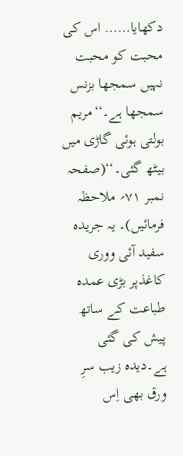دکھایا…… اس کی محبت کو محبت نہیں سمجھا بزنس سمجھا ہے۔‘‘مریم بولتی ہوئی گاڑی میں بیٹھ گئی۔‘‘(صفحہ نمبر ۷۱؍ ملاحظہ فرمائیں)۔ یہ جریدہ سفید آئی ووری کاغذپر بڑی عمدہ طباعت کے ساتھ پیش کی گئی ہے۔دیدہ زیب سرِ ورق بھی اِس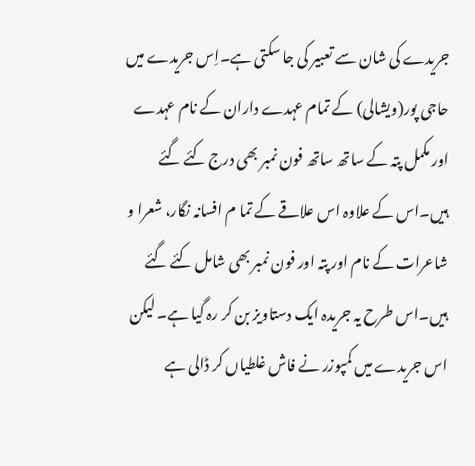جریدے کی شان سے تعبیر کی جا سکتی ہے۔اِس جریدے میں حاجی پور(ویشالی) کے تمام عہدے داران کے نام عہدے اور مکمل پتہ کے ساتھ ساتھ فون نمبر بھی درج کئے گئے ہیں۔اس کے علاوہ اس علاقے کے تما م افسانہ نگار، شعرا و شاعرات کے نام اور پتہ اور فون نمبر بھی شامل کئے گئے ہیں۔اس طرح یہ جریدہ ایک دستاویز بن کر رہ گیا ہے۔ لیکن اس جریدے میں کمپوزر نے فاش غلطیاں کر ڈالی ہے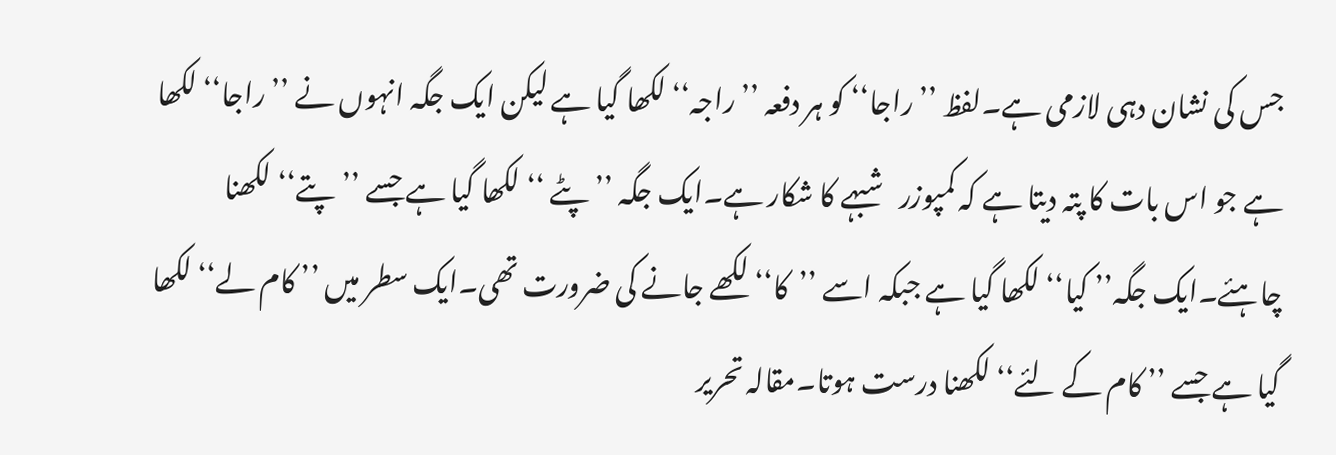جس کی نشان دہی لازمی ہے۔لفظ ’’ راجا‘‘ کو ہر دفعہ ’’راجہ‘‘ لکھا گیا ہے لیکن ایک جگہ انہوں نے ’’راجا‘‘ لکھا ہے جو اس بات کا پتہ دیتا ہے کہ کمپوزر شبہے کا شکار ہے۔ایک جگہ ’’ پٹے ‘‘ لکھا گیا ہے جسے ’’پتے‘‘ لکھنا چاہئے۔ایک جگہ’’ کیا‘‘ لکھا گیا ہے جبکہ اسے ’’کا‘‘ لکھے جانے کی ضرورت تھی۔ایک سطر میں ’’ کام لے‘‘ لکھا گیا ہے جسے ’’ کام کے لئے‘‘ لکھنا درست ہوتا۔مقالہ تحریر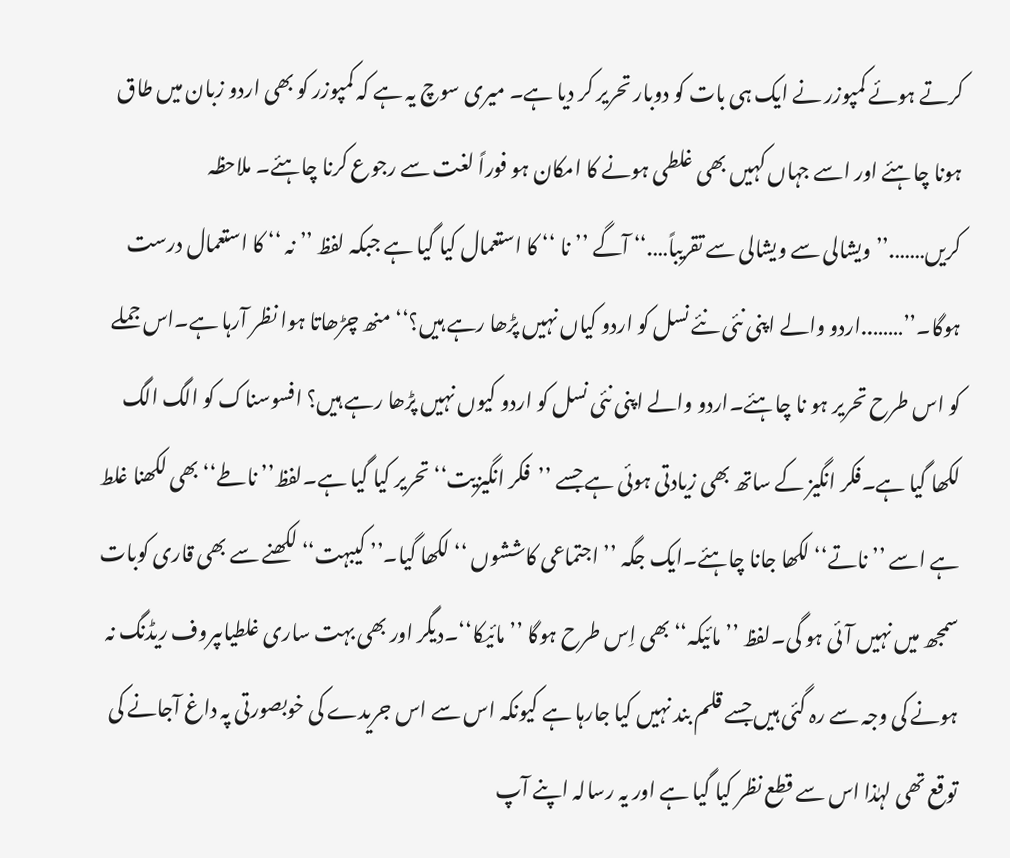کرتے ہوئے کمپوزر نے ایک ہی بات کو دوبار تحریر کر دیا ہے۔ میری سوچ یہ ہے کہ کمپوزر کو بھی اردو زبان میں طاق ہونا چاہئے اور اسے جہاں کہیں بھی غلطی ہونے کا امکان ہو فوراً لغت سے رجوع کرنا چاہئے۔ ملاحظہ کریں…….’’ویشالی سے ویشالی سے تقریباً….‘‘ آگے ’’نا ‘‘ کا استعمال کیا گیا ہے جبکہ لفظ ’’ نہ ‘‘ کا استعمال درست ہوگا۔’’……..اردو والے اپنی نئی نئے نسل کو اردو کیاں نہیں پڑھا رہے ہیں؟‘‘ منھ چڑھاتا ہوا نظر آرہا ہے۔اس جملے کو اس طرح تحریر ہو نا چاہئے۔اردو والے اپنی نئی نسل کو اردو کیوں نہیں پڑھا رہے ہیں؟ افسوسناک کو الگ الگ لکھا گیا ہے۔فکر انگیز کے ساتھ بھی زیادتی ہوئی ہے جسے ’’فکر انگیزیت‘‘ تحریر کیا گیا ہے۔لفظ’’ ناطے‘‘بھی لکھنا غلط ہے اسے ’’ ناتے‘‘ لکھا جانا چاہئے۔ایک جگہ ’’ اجتماعی کاششوں ‘‘ لکھا گیا۔’’ کیبہت‘‘ لکھنے سے بھی قاری کوبات سمجھ میں نہیں آئی ہو گی۔لفظ ’’مائیکہ‘‘ بھی اِس طرح ہوگا ’’مائیکا‘‘۔دیگر اور بھی بہت ساری غلطیاںپروف ریڈنگ نہ ہونے کی وجہ سے رہ گئی ہیں جسے قلم بند نہیں کیا جارہا ہے کیونکہ اس سے اس جریدے کی خوبصورتی پہ داغ آجانے کی توقع تھی لہٰذا اس سے قطع نظر کیا گیا ہے اور یہ رسالہ اپنے آپ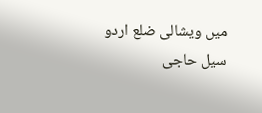میں ویشالی ضلع اردو سیل حاجی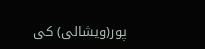پور(ویشالی) کی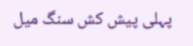پہلی پیش کش سنگ میل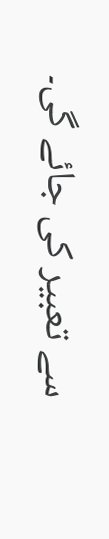سے تعبیر کی جائے گی۔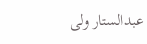عبدالستار ولی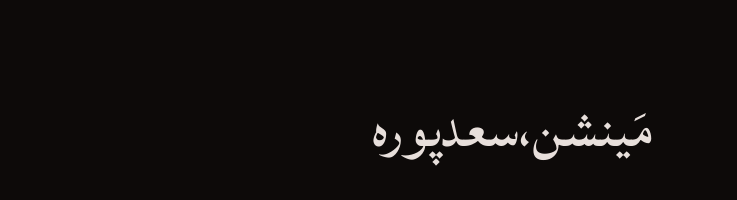مَینشن،سعدپورہ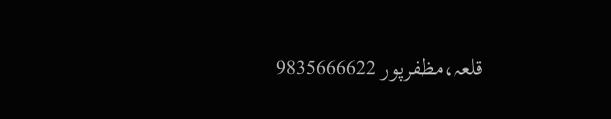قلعہ،مظفرپور 9835666622